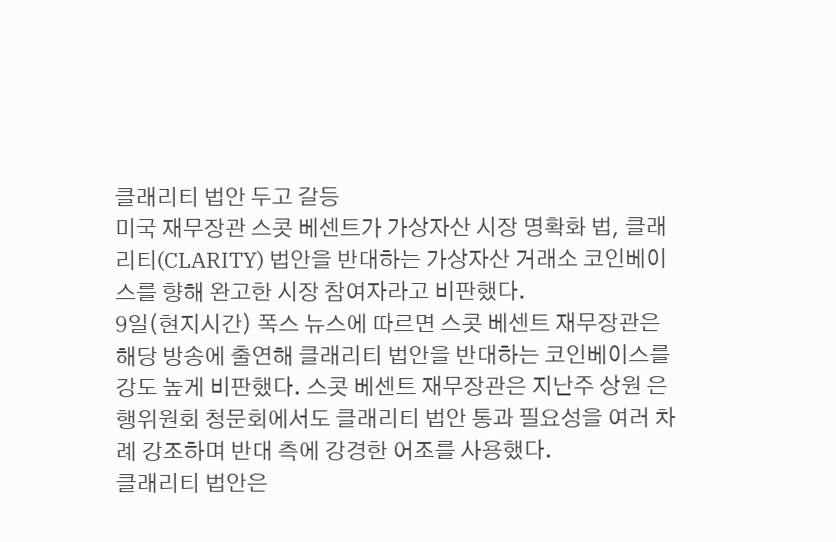클래리티 법안 두고 갈등
미국 재무장관 스콧 베센트가 가상자산 시장 명확화 법, 클래리티(CLARITY) 법안을 반대하는 가상자산 거래소 코인베이스를 향해 완고한 시장 참여자라고 비판했다.
9일(현지시간) 폭스 뉴스에 따르면 스콧 베센트 재무장관은 해당 방송에 출연해 클래리티 법안을 반대하는 코인베이스를 강도 높게 비판했다. 스콧 베센트 재무장관은 지난주 상원 은행위원회 청문회에서도 클래리티 법안 통과 필요성을 여러 차례 강조하며 반대 측에 강경한 어조를 사용했다.
클래리티 법안은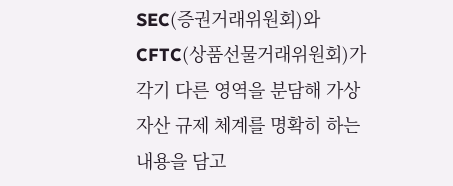SEC(증권거래위원회)와 CFTC(상품선물거래위원회)가 각기 다른 영역을 분담해 가상자산 규제 체계를 명확히 하는 내용을 담고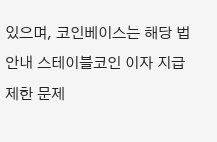있으며, 코인베이스는 해당 법안내 스테이블코인 이자 지급 제한 문제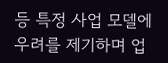등 특정 사업 모델에 우려를 제기하며 업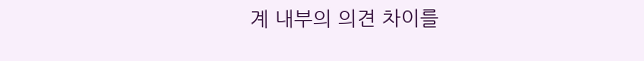계 내부의 의견 차이를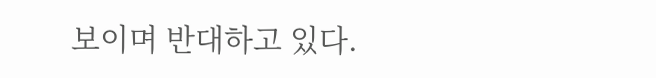보이며 반대하고 있다.